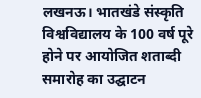लखनऊ। भातखंडे संस्कृति विश्वविद्यालय के 100 वर्ष पूरे होने पर आयोजित शताब्दी समारोह का उद्घाटन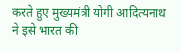करते हुए मुख्यमंत्री योगी आदित्यनाथ ने इसे भारत की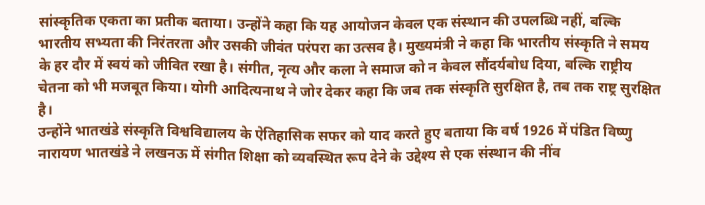सांस्कृतिक एकता का प्रतीक बताया। उन्होंने कहा कि यह आयोजन केवल एक संस्थान की उपलब्धि नहीं, बल्कि भारतीय सभ्यता की निरंतरता और उसकी जीवंत परंपरा का उत्सव है। मुख्यमंत्री ने कहा कि भारतीय संस्कृति ने समय के हर दौर में स्वयं को जीवित रखा है। संगीत, नृत्य और कला ने समाज को न केवल सौंदर्यबोध दिया, बल्कि राष्ट्रीय चेतना को भी मजबूत किया। योगी आदित्यनाथ ने जोर देकर कहा कि जब तक संस्कृति सुरक्षित है, तब तक राष्ट्र सुरक्षित है।
उन्होंने भातखंडे संस्कृति विश्वविद्यालय के ऐतिहासिक सफर को याद करते हुए बताया कि वर्ष 1926 में पंडित विष्णु नारायण भातखंडे ने लखनऊ में संगीत शिक्षा को व्यवस्थित रूप देने के उद्देश्य से एक संस्थान की नींव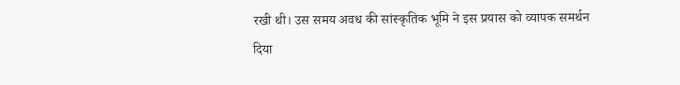रखी थी। उस समय अवध की सांस्कृतिक भूमि ने इस प्रयास को व्यापक समर्थन दिया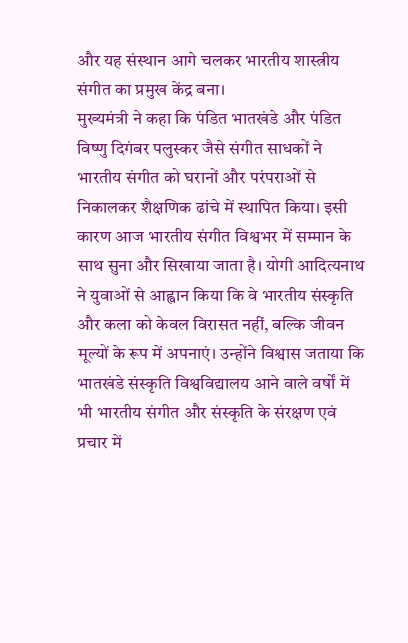और यह संस्थान आगे चलकर भारतीय शास्त्रीय संगीत का प्रमुख केंद्र बना।
मुख्यमंत्री ने कहा कि पंडित भातखंडे और पंडित विष्णु दिगंबर पलुस्कर जैसे संगीत साधकों ने भारतीय संगीत को घरानों और परंपराओं से निकालकर शैक्षणिक ढांचे में स्थापित किया। इसी कारण आज भारतीय संगीत विश्वभर में सम्मान के साथ सुना और सिखाया जाता है। योगी आदित्यनाथ ने युवाओं से आह्वान किया कि वे भारतीय संस्कृति और कला को केवल विरासत नहीं, बल्कि जीवन मूल्यों के रूप में अपनाएं। उन्होंने विश्वास जताया कि भातखंडे संस्कृति विश्वविद्यालय आने वाले वर्षों में भी भारतीय संगीत और संस्कृति के संरक्षण एवं प्रचार में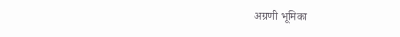अग्रणी भूमिका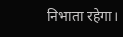निभाता रहेगा।